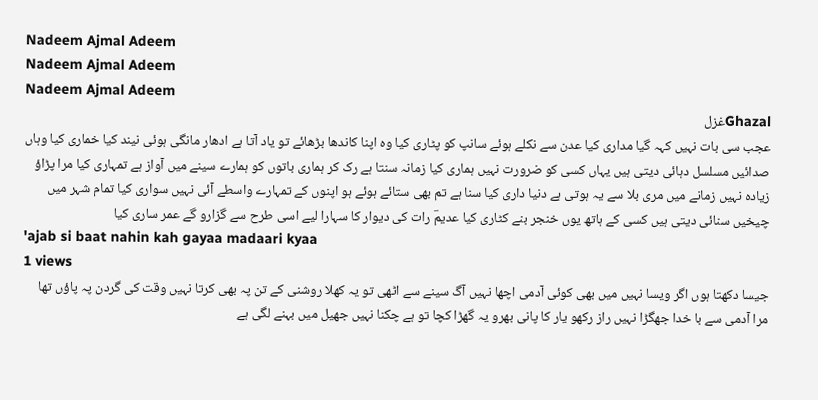Nadeem Ajmal Adeem
Nadeem Ajmal Adeem
Nadeem Ajmal Adeem
Ghazalغزل
عجب سی بات نہیں کہہ گیا مداری کیا عدن سے نکلے ہوئے سانپ کو پٹاری کیا وہ اپنا کاندھا بڑھائے تو یاد آتا ہے ادھار مانگی ہوئی نیند کیا خماری کیا وہاں صدائیں مسلسل دہائی دیتی ہیں یہاں کسی کو ضرورت نہیں ہماری کیا زمانہ سنتا ہے رک کر ہماری باتوں کو ہمارے سینے میں آواز ہے تمہاری کیا مرا پڑاؤ زیادہ نہیں زمانے میں مری بلا سے یہ ہوتی ہے دنیا داری کیا سنا ہے تم بھی ستائے ہوئے ہو اپنوں کے تمہارے واسطے آئی نہیں سواری کیا تمام شہر میں چیخیں سنائی دیتی ہیں کسی کے ہاتھ یوں خنجر بنے کٹاری کیا عدیمؔ رات کی دیوار کا سہارا لیے اسی طرح سے گزارو گے عمر ساری کیا
'ajab si baat nahin kah gayaa madaari kyaa
1 views
جیسا دکھتا ہوں اگر ویسا نہیں میں بھی کوئی آدمی اچھا نہیں آگ سینے سے اٹھی تو یہ کھلا روشنی کے تن پہ بھی کرتا نہیں وقت کی گردن پہ پاؤں تھا مرا آدمی سے با خدا جھگڑا نہیں راز رکھو یار کا پانی بھرو یہ گھڑا کچا تو ہے چکنا نہیں جھیل میں بہنے لگی ہے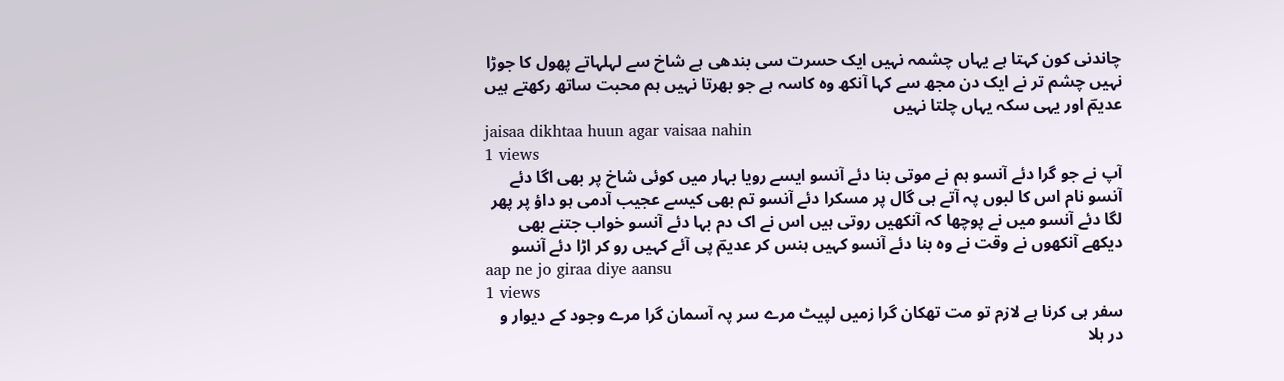چاندنی کون کہتا ہے یہاں چشمہ نہیں ایک حسرت سی بندھی ہے شاخ سے لہلہاتے پھول کا جوڑا نہیں چشم تر نے ایک دن مجھ سے کہا آنکھ وہ کاسہ ہے جو بھرتا نہیں ہم محبت ساتھ رکھتے ہیں عدیمؔ اور یہی سکہ یہاں چلتا نہیں
jaisaa dikhtaa huun agar vaisaa nahin
1 views
آپ نے جو گرا دئے آنسو ہم نے موتی بنا دئے آنسو ایسے رویا بہار میں کوئی شاخ پر بھی اگا دئے آنسو نام اس کا لبوں پہ آتے ہی گال پر مسکرا دئے آنسو تم بھی کیسے عجیب آدمی ہو داؤ پر پھر لگا دئے آنسو میں نے پوچھا کہ آنکھیں روتی ہیں اس نے اک دم بہا دئے آنسو خواب جتنے بھی دیکھے آنکھوں نے وقت نے وہ بنا دئے آنسو کہیں ہنس کر عدیمؔ پی آئے کہیں رو کر اڑا دئے آنسو
aap ne jo giraa diye aansu
1 views
سفر ہی کرنا ہے لازم تو مت تھکان گرا زمیں لپیٹ مرے سر پہ آسمان گرا مرے وجود کے دیوار و در ہلا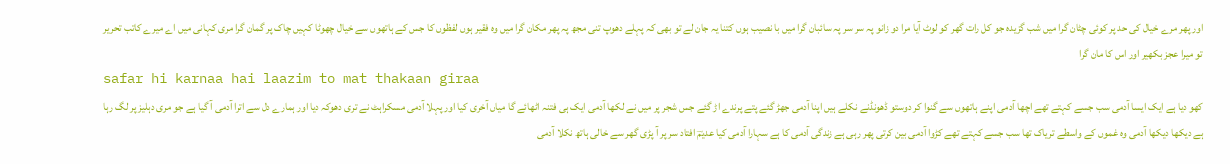اور پھر مرے خیال کی حد پر کوئی چٹان گرا میں شب گزیدہ جو کل رات گھر کو لوٹ آیا مرا دو زانو پہ سر سر پہ سائبان گرا میں با نصیب ہوں کتنا یہ جان لے تو بھی کہ پہلے دھوپ تنی مجھ پہ پھر مکان گرا میں وہ فقیر ہوں لفظوں کا جس کے ہاتھوں سے خیال چھوٹا کہیں چاک پر گمان گرا مری کہانی میں اے میرے کاتب تحریر تو میرا عجز بکھیر اور اس کا مان گرا
safar hi karnaa hai laazim to mat thakaan giraa
کھو دیا ہے ایک ایسا آدمی سب جسے کہتے تھے اچھا آدمی اپنے ہاتھوں سے گنوا کر دوستو ڈھونڈنے نکلے ہیں اپنا آدمی جھڑ گئے پتے پرندے اڑ گئے جس شجر پر میں نے لکھا آدمی ایک ہی فتنہ اٹھائے گا میاں آخری کیا اور پہلا آدمی مسکراہٹ نے تری دھوکہ دیا اور ہمارے دل سے اترا آدمی آ گیا ہے جو مری دہلیز پر لگ رہا ہے دیکھا دیکھا آدمی وہ غموں کے واسطے تریاک تھا سب جسے کہتے تھے کڑوا آدمی بین کرتی پھر رہی ہے زندگی آدمی کا ہے سہارا آدمی کیا عدیمؔ افتاد سر پر آ پڑی گھر سے خالی ہاتھ نکلا آدمی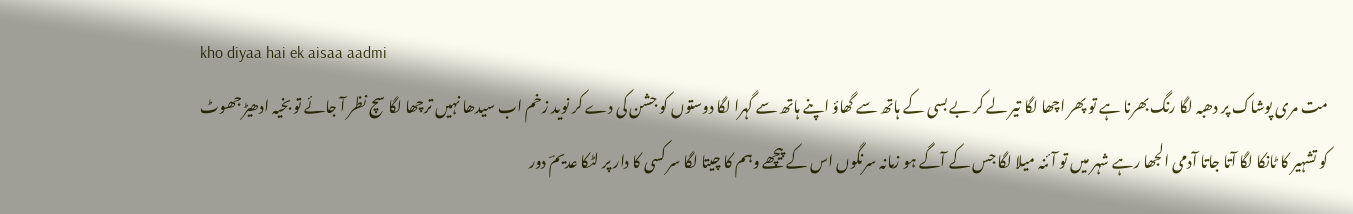kho diyaa hai ek aisaa aadmi
مت مری پوشاک پر دھبہ لگا رنگ بھرنا ہے تو پھر اچھا لگا تیر لے کر بے بسی کے ہاتھ سے گھاؤ اپنے ہاتھ سے گہرا لگا دوستوں کو جشن کی دے کر نوید زخم اب سیدھا نہیں ترچھا لگا سچ نظر آ جائے تو بخیہ ادھیڑ جھوٹ کو تشہیر کا ٹانکا لگا آتا جاتا آدمی الجھا رہے شہر میں تو آئنہ میلا لگا جس کے آگے ہو زمانہ سرنگوں اس کے پیچھے وہم کا چیتا لگا سر کسی کا دار پر لٹکا عدیمؔ دور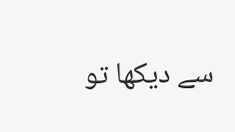سے دیکھا تو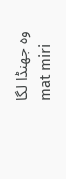وہ جھنڈا لگا
mat miri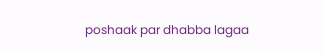poshaak par dhabba lagaa